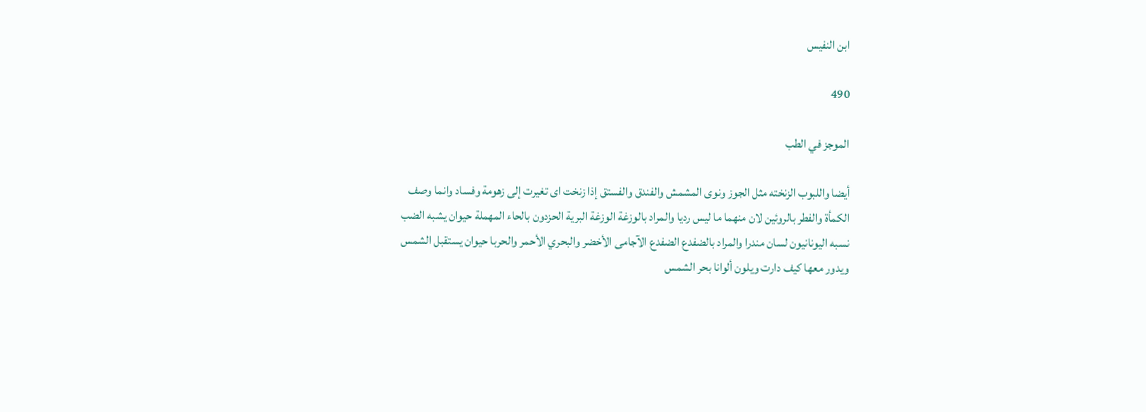ابن النفيس

490

الموجز في الطب

أيضا واللبوب الزنخته مثل الجوز ونوى المشمش والفندق والفستق إذا زنخت اى تغيرت إلى زهومة وفساد وانما وصف الكمأة والفطر بالروئين لان منهما ما ليس رديا والمراد بالوزغة الوزغة البرية الحزدون بالحاء المهملة حيوان يشبه الضب نسبه اليونانيون لسان مندرا والمراد بالضفدع الضفدع الآجامى الأخضر والبحري الأحمر والحربا حيوان يستقبل الشمس ويدور معها كيف دارت ويلون ألوانا بحر الشمس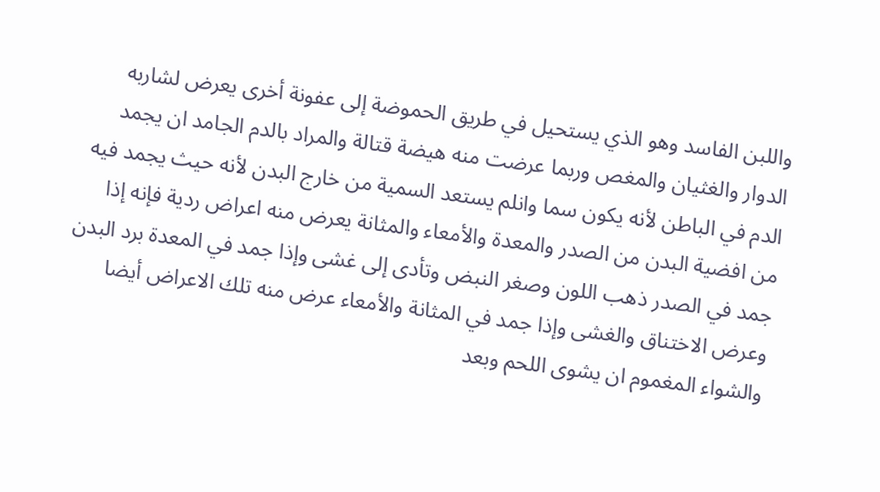واللبن الفاسد وهو الذي يستحيل في طريق الحموضة إلى عفونة أخرى يعرض لشاربه الدوار والغثيان والمغص وربما عرضت منه هيضة قتالة والمراد بالدم الجامد ان يجمد الدم في الباطن لأنه يكون سما وانلم يستعد السمية من خارج البدن لأنه حيث يجمد فيه من افضية البدن من الصدر والمعدة والأمعاء والمثانة يعرض منه اعراض ردية فإنه إذا جمد في الصدر ذهب اللون وصغر النبض وتأدى إلى غشى وإذا جمد في المعدة برد البدن وعرض الاختناق والغشى وإذا جمد في المثانة والأمعاء عرض منه تلك الاعراض أيضا والشواء المغموم ان يشوى اللحم وبعد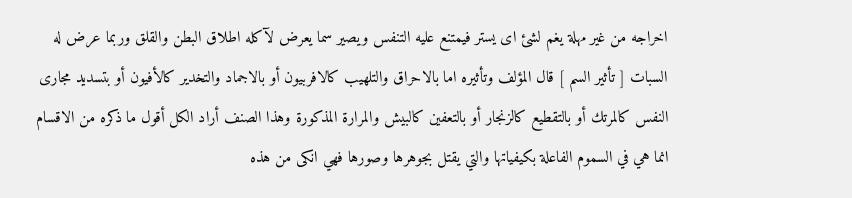اخراجه من غير مهلة يغم لشئ اى يستر فيمتنع عليه التنفس ويصير سما يعرض لآكله اطلاق البطن والقلق وربما عرض له السبات [ تأثير السم ] قال المؤلف وتأثيره اما بالاحراق والتلهيب كالافربيون أو بالاجماد والتخدير كالأفيون أو بتسديد مجارى النفس كالمرتك أو بالتقطيع كالزنجار أو بالتعفين كالبيش والمرارة المذكورة وهذا الصنف أراد الكل أقول ما ذكره من الاقسام انما هي في السموم الفاعلة بكيفياتها والتي يقتل بجوهرها وصورها فهي انكى من هذه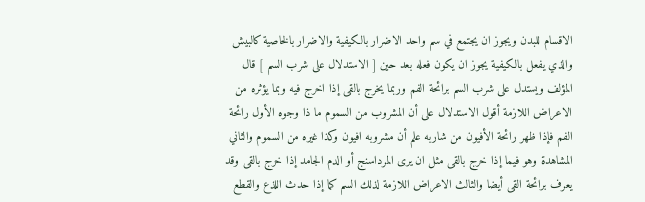الاقسام للبدن ويجوز ان يجتمع في سم واحد الاضرار بالكيفية والاضرار بالخاصية كالبيش والذي يفعل بالكيفية يجوز ان يكون فعله بعد حين [ الاستدلال على شرب السم ] قال المؤلف ويستدل على شرب السم برائحة الفم وربما يخرج بالقى إذا اخرج فيه وبما يؤثره من الاعراض اللازمة أقول الاستدلال على أن المشروب من السموم ما ذا وجوه الأول رائحة الفم فإذا ظهر رائحة الأفيون من شاربه علم أن مشروبه افيون وكذا غيره من السموم والثاني المشاهدة وهو فيما إذا خرج بالقى مثل ان يرى المرداسنج أو الدم الجامد إذا خرج بالقى وقد يعرف برائحة القى أيضا والثالث الاعراض اللازمة لذلك السم كما إذا حدث اللذع والقطع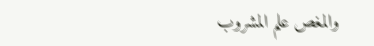والمغص علم المشروب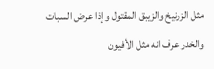مثل الزرنيخ والزيبق المقتول وإذا عرض السبات والخدر عرف انه مثل الأفيون